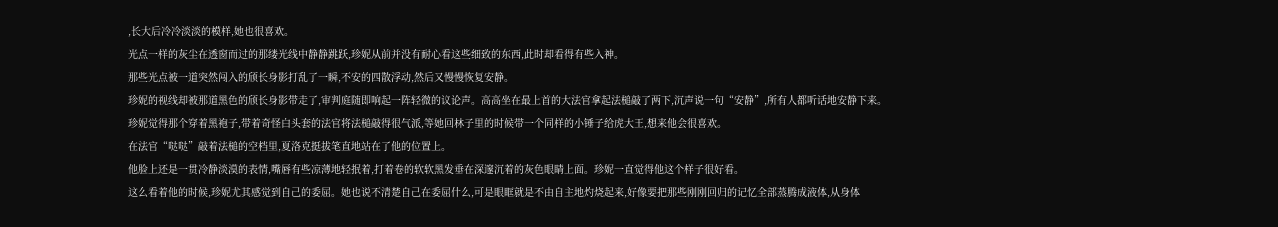,长大后冷冷淡淡的模样,她也很喜欢。
光点一样的灰尘在透窗而过的那缕光线中静静跳跃,珍妮从前并没有耐心看这些细致的东西,此时却看得有些入神。
那些光点被一道突然闯入的颀长身影打乱了一瞬,不安的四散浮动,然后又慢慢恢复安静。
珍妮的视线却被那道黑色的颀长身影带走了,审判庭随即响起一阵轻微的议论声。高高坐在最上首的大法官拿起法槌敲了两下,沉声说一句“安静”,所有人都听话地安静下来。
珍妮觉得那个穿着黑袍子,带着奇怪白头套的法官将法槌敲得很气派,等她回林子里的时候带一个同样的小锤子给虎大王,想来他会很喜欢。
在法官“哒哒”敲着法槌的空档里,夏洛克挺拔笔直地站在了他的位置上。
他脸上还是一贯冷静淡漠的表情,嘴唇有些凉薄地轻抿着,打着卷的软软黑发垂在深邃沉着的灰色眼睛上面。珍妮一直觉得他这个样子很好看。
这么看着他的时候,珍妮尤其感觉到自己的委屈。她也说不清楚自己在委屈什么,可是眼眶就是不由自主地灼烧起来,好像要把那些刚刚回归的记忆全部蒸腾成液体,从身体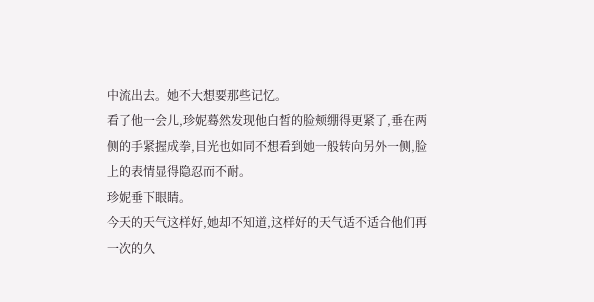中流出去。她不大想要那些记忆。
看了他一会儿,珍妮蓦然发现他白皙的脸颊绷得更紧了,垂在两侧的手紧握成拳,目光也如同不想看到她一般转向另外一侧,脸上的表情显得隐忍而不耐。
珍妮垂下眼睛。
今天的天气这样好,她却不知道,这样好的天气适不适合他们再一次的久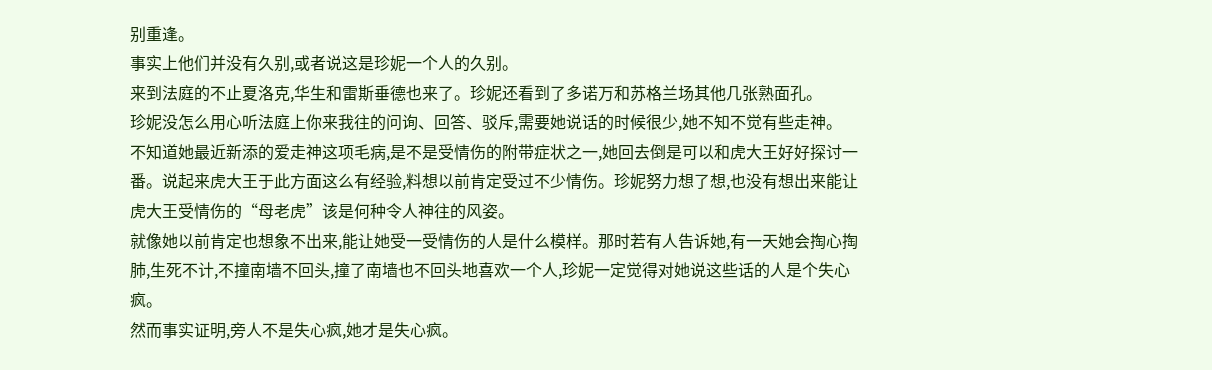别重逢。
事实上他们并没有久别,或者说这是珍妮一个人的久别。
来到法庭的不止夏洛克,华生和雷斯垂德也来了。珍妮还看到了多诺万和苏格兰场其他几张熟面孔。
珍妮没怎么用心听法庭上你来我往的问询、回答、驳斥,需要她说话的时候很少,她不知不觉有些走神。
不知道她最近新添的爱走神这项毛病,是不是受情伤的附带症状之一,她回去倒是可以和虎大王好好探讨一番。说起来虎大王于此方面这么有经验,料想以前肯定受过不少情伤。珍妮努力想了想,也没有想出来能让虎大王受情伤的“母老虎”该是何种令人神往的风姿。
就像她以前肯定也想象不出来,能让她受一受情伤的人是什么模样。那时若有人告诉她,有一天她会掏心掏肺,生死不计,不撞南墙不回头,撞了南墙也不回头地喜欢一个人,珍妮一定觉得对她说这些话的人是个失心疯。
然而事实证明,旁人不是失心疯,她才是失心疯。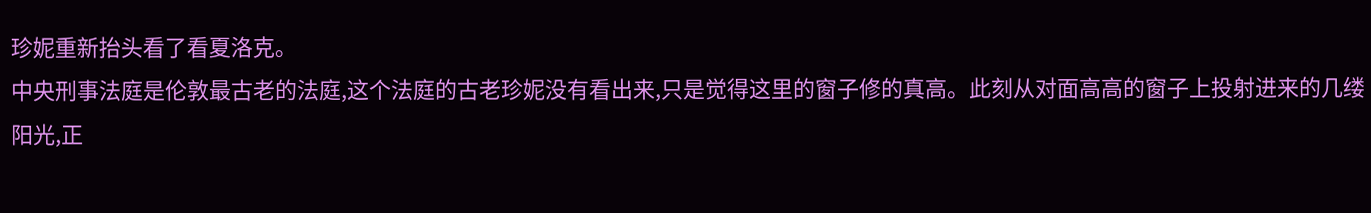珍妮重新抬头看了看夏洛克。
中央刑事法庭是伦敦最古老的法庭,这个法庭的古老珍妮没有看出来,只是觉得这里的窗子修的真高。此刻从对面高高的窗子上投射进来的几缕阳光,正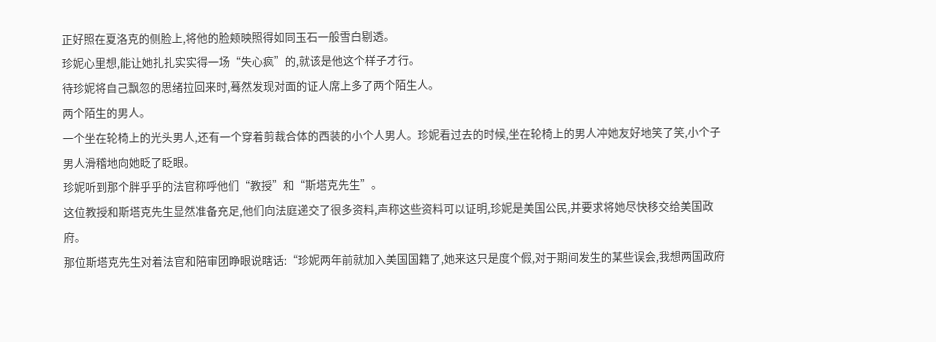正好照在夏洛克的侧脸上,将他的脸颊映照得如同玉石一般雪白剔透。
珍妮心里想,能让她扎扎实实得一场“失心疯”的,就该是他这个样子才行。
待珍妮将自己飘忽的思绪拉回来时,蓦然发现对面的证人席上多了两个陌生人。
两个陌生的男人。
一个坐在轮椅上的光头男人,还有一个穿着剪裁合体的西装的小个人男人。珍妮看过去的时候,坐在轮椅上的男人冲她友好地笑了笑,小个子男人滑稽地向她眨了眨眼。
珍妮听到那个胖乎乎的法官称呼他们“教授”和“斯塔克先生”。
这位教授和斯塔克先生显然准备充足,他们向法庭递交了很多资料,声称这些资料可以证明,珍妮是美国公民,并要求将她尽快移交给美国政府。
那位斯塔克先生对着法官和陪审团睁眼说瞎话:“珍妮两年前就加入美国国籍了,她来这只是度个假,对于期间发生的某些误会,我想两国政府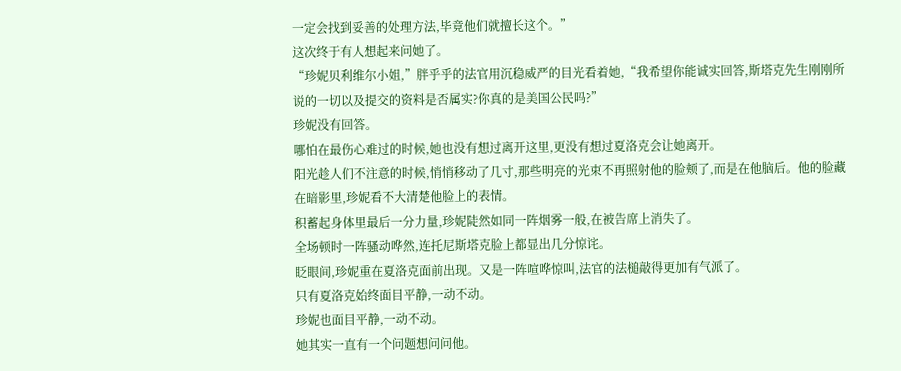一定会找到妥善的处理方法,毕竟他们就擅长这个。”
这次终于有人想起来问她了。
“珍妮贝利维尔小姐,”胖乎乎的法官用沉稳威严的目光看着她,“我希望你能诚实回答,斯塔克先生刚刚所说的一切以及提交的资料是否属实?你真的是美国公民吗?”
珍妮没有回答。
哪怕在最伤心难过的时候,她也没有想过离开这里,更没有想过夏洛克会让她离开。
阳光趁人们不注意的时候,悄悄移动了几寸,那些明亮的光束不再照射他的脸颊了,而是在他脑后。他的脸藏在暗影里,珍妮看不大清楚他脸上的表情。
积蓄起身体里最后一分力量,珍妮陡然如同一阵烟雾一般,在被告席上消失了。
全场顿时一阵骚动哗然,连托尼斯塔克脸上都显出几分惊诧。
眨眼间,珍妮重在夏洛克面前出现。又是一阵喧哗惊叫,法官的法槌敲得更加有气派了。
只有夏洛克始终面目平静,一动不动。
珍妮也面目平静,一动不动。
她其实一直有一个问题想问问他。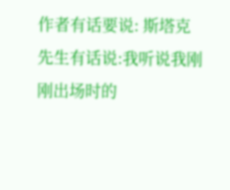作者有话要说: 斯塔克先生有话说:我听说我刚刚出场时的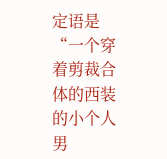定语是“一个穿着剪裁合体的西装的小个人男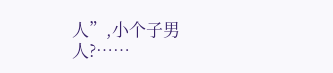人”,小个子男人?……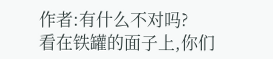作者:有什么不对吗?
看在铁罐的面子上,你们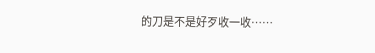的刀是不是好歹收一收……